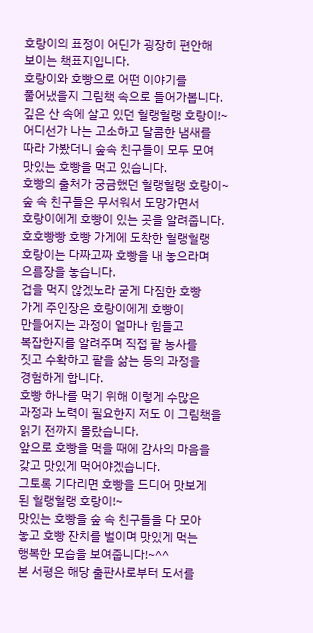호랑이의 표정이 어딘가 굉장히 편안해
보이는 책표지입니다.
호랑이와 호빵으로 어떤 이야기를
풀어냈을지 그림책 속으로 들어가봅니다.
깊은 산 속에 살고 있던 헐랭헐랭 호랑이!~
어디선가 나는 고소하고 달콤한 냄새를
따라 가봤더니 숲속 친구들이 모두 모여
맛있는 호빵을 먹고 있습니다.
호빵의 출처가 궁금했던 헐랭헐랭 호랑이~
숲 속 친구들은 무서워서 도망가면서
호랑이에게 호빵이 있는 곳을 알려줍니다.
호호빵빵 호빵 가게에 도착한 헐랭헐랭
호랑이는 다짜고짜 호빵을 내 놓으라며
으름장을 놓습니다.
겁을 먹지 않겠노라 굳게 다짐한 호빵
가게 주인장은 호랑이에게 호빵이
만들어지는 과정이 얼마나 힘들고
복잡한지를 알려주며 직접 팥 농사를
짓고 수확하고 팥을 삶는 등의 과정을
경험하게 합니다.
호빵 하나를 먹기 위해 이렇게 수많은
과정과 노력이 필요한지 저도 이 그림책을
읽기 전까지 몰랐습니다.
앞으로 호빵을 먹을 때에 감사의 마음을
갖고 맛있게 먹어야겠습니다.
그토록 기다리면 호빵을 드디어 맛보게
된 헐랭헐랭 호랑이!~
맛있는 호빵을 숲 속 친구들을 다 모아
놓고 호빵 잔치를 벌이며 맛있게 먹는
행복한 모습을 보여줍니다!~^^
본 서평은 해당 출판사로부터 도서를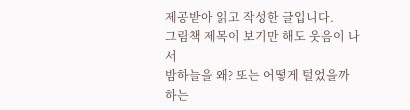제공받아 읽고 작성한 글입니다.
그림책 제목이 보기만 해도 웃음이 나서
밤하늘을 왜? 또는 어떻게 털었을까 하는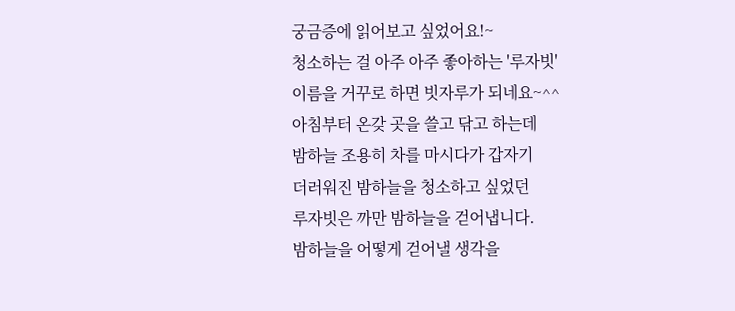궁금증에 읽어보고 싶었어요!~
청소하는 걸 아주 아주 좋아하는 '루자빗'
이름을 거꾸로 하면 빗자루가 되네요~^^
아침부터 온갖 곳을 쓸고 닦고 하는데
밤하늘 조용히 차를 마시다가 갑자기
더러워진 밤하늘을 청소하고 싶었던
루자빗은 까만 밤하늘을 걷어냅니다.
밤하늘을 어떻게 걷어낼 생각을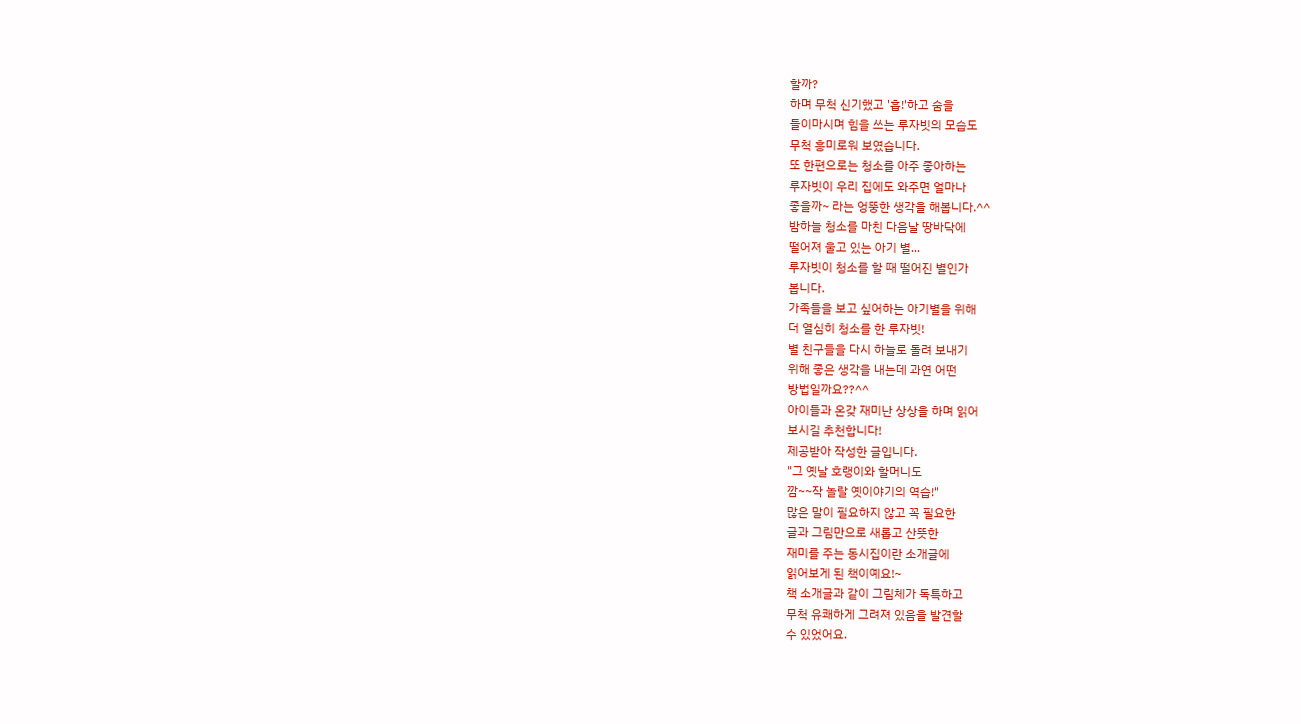할까?
하며 무척 신기했고 '흡!'하고 숨을
들이마시며 힘을 쓰는 루자빗의 모습도
무척 흥미로워 보였습니다.
또 한편으로는 청소를 아주 좋아하는
루자빗이 우리 집에도 와주면 얼마나
좋을까~ 라는 엉뚱한 생각을 해봅니다.^^
밤하늘 청소를 마친 다음날 땅바닥에
떨어져 울고 있는 아기 별...
루자빗이 청소를 할 때 떨어진 별인가
봅니다.
가족들을 보고 싶어하는 아기별을 위해
더 열심히 청소를 한 루자빗!
별 친구들을 다시 하늘로 돌려 보내기
위해 좋은 생각을 내는데 과연 어떤
방법일까요??^^
아이들과 온갖 재미난 상상을 하며 읽어
보시길 추천합니다!
제공받아 작성한 글입니다.
"그 옛날 호랭이와 할머니도
깜~~작 놀랄 옛이야기의 역습!"
많은 말이 필요하지 않고 꼭 필요한
글과 그림만으로 새롭고 산뜻한
재미를 주는 동시집이란 소개글에
읽어보게 된 책이예요!~
책 소개글과 같이 그림체가 독특하고
무척 유쾌하게 그려져 있음을 발견할
수 있었어요.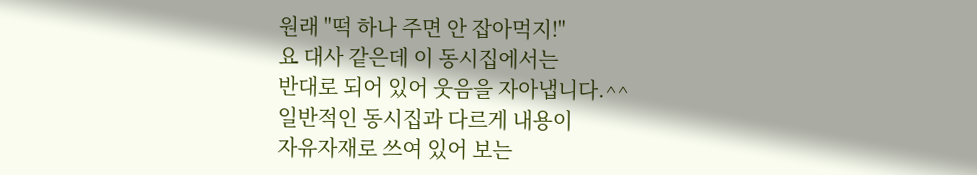원래 "떡 하나 주면 안 잡아먹지!"
요 대사 같은데 이 동시집에서는
반대로 되어 있어 웃음을 자아냅니다.^^
일반적인 동시집과 다르게 내용이
자유자재로 쓰여 있어 보는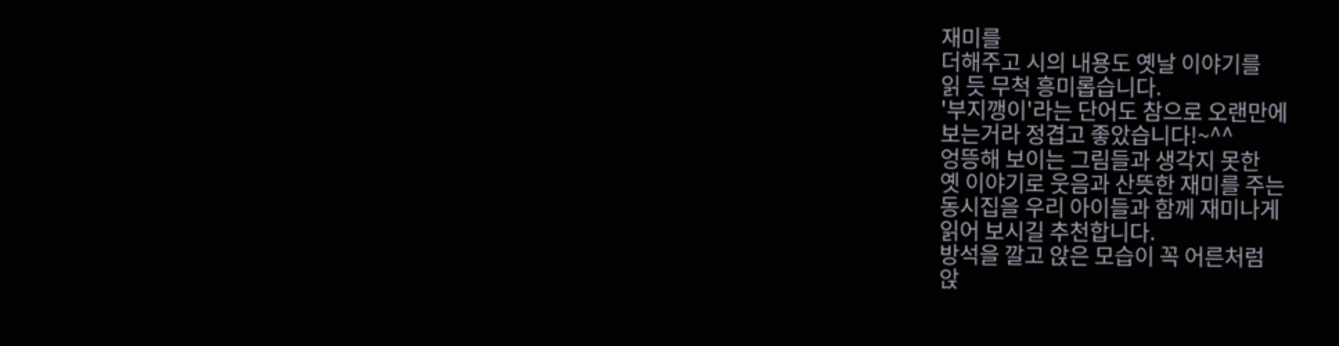재미를
더해주고 시의 내용도 옛날 이야기를
읽 듯 무척 흥미롭습니다.
'부지깽이'라는 단어도 참으로 오랜만에
보는거라 정겹고 좋았습니다!~^^
엉뜽해 보이는 그림들과 생각지 못한
옛 이야기로 웃음과 산뜻한 재미를 주는
동시집을 우리 아이들과 함께 재미나게
읽어 보시길 추천합니다.
방석을 깔고 앉은 모습이 꼭 어른처럼
앉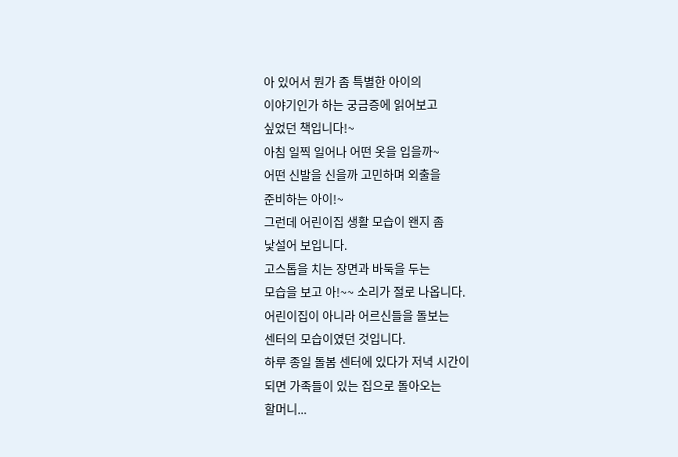아 있어서 뭔가 좀 특별한 아이의
이야기인가 하는 궁금증에 읽어보고
싶었던 책입니다!~
아침 일찍 일어나 어떤 옷을 입을까~
어떤 신발을 신을까 고민하며 외출을
준비하는 아이!~
그런데 어린이집 생활 모습이 왠지 좀
낯설어 보입니다.
고스톱을 치는 장면과 바둑을 두는
모습을 보고 아!~~ 소리가 절로 나옵니다.
어린이집이 아니라 어르신들을 돌보는
센터의 모습이였던 것입니다.
하루 종일 돌봄 센터에 있다가 저녁 시간이
되면 가족들이 있는 집으로 돌아오는
할머니...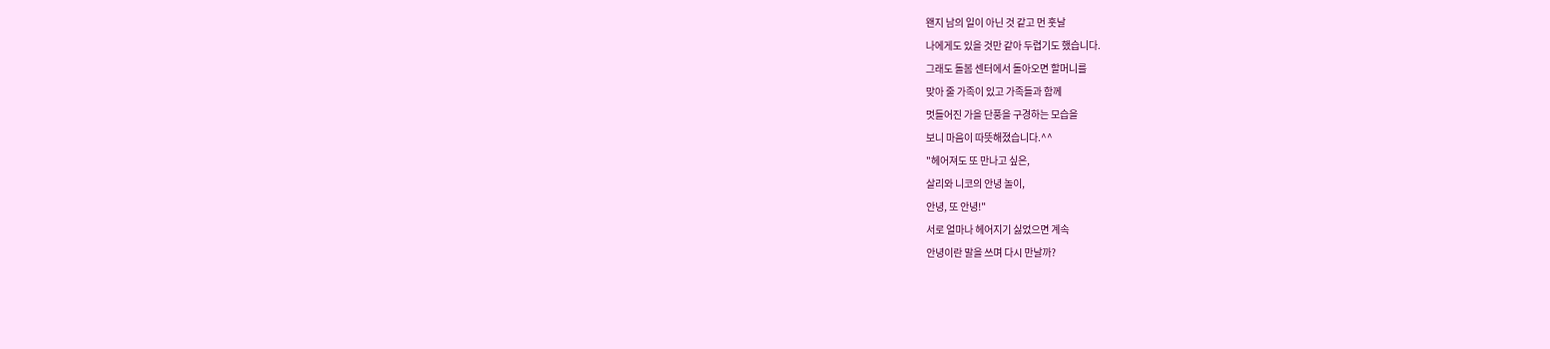왠지 남의 일이 아닌 것 같고 먼 훗날
나에게도 있을 것만 같아 두렵기도 했습니다.
그래도 돌봄 센터에서 돌아오면 할머니를
맞아 줄 가족이 있고 가족들과 함께
멋들어진 가을 단풍을 구경하는 모습을
보니 마음이 따뜻해졌습니다.^^
"헤어져도 또 만나고 싶은,
살리와 니코의 안녕 놀이,
안녕, 또 안녕!"
서로 얼마나 헤어지기 싫었으면 계속
안녕이란 말을 쓰며 다시 만날까?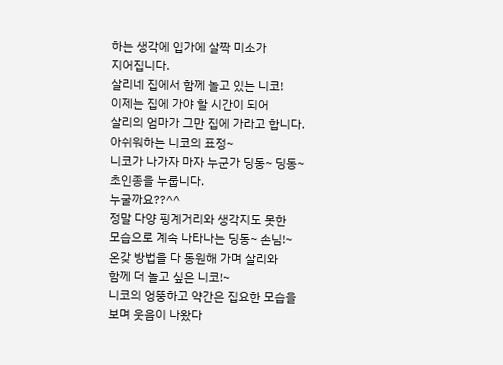하는 생각에 입가에 살짝 미소가
지어집니다.
살리네 집에서 함께 놀고 있는 니코!
이제는 집에 가야 할 시간이 되어
살리의 엄마가 그만 집에 가라고 합니다.
아쉬워하는 니코의 표정~
니코가 나가자 마자 누군가 딩동~ 딩동~
초인종을 누룹니다.
누굴까요??^^
정말 다양 핑계거리와 생각지도 못한
모습으로 계속 나타나는 딩동~ 손님!~
온갖 방법을 다 동원해 가며 살리와
함께 더 놀고 싶은 니코!~
니코의 엉뚱하고 약간은 집요한 모습을
보며 웃음이 나왔다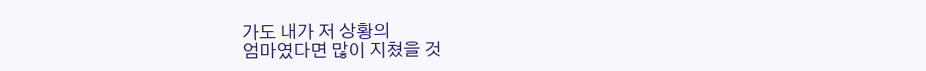가도 내가 저 상황의
엄마였다면 많이 지쳤을 것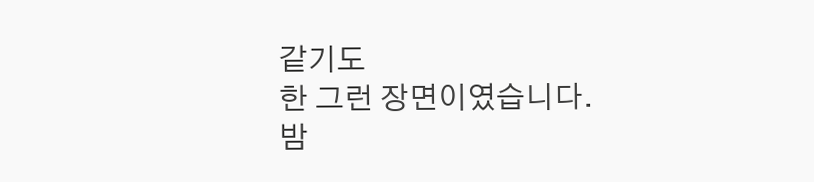같기도
한 그런 장면이였습니다.
밤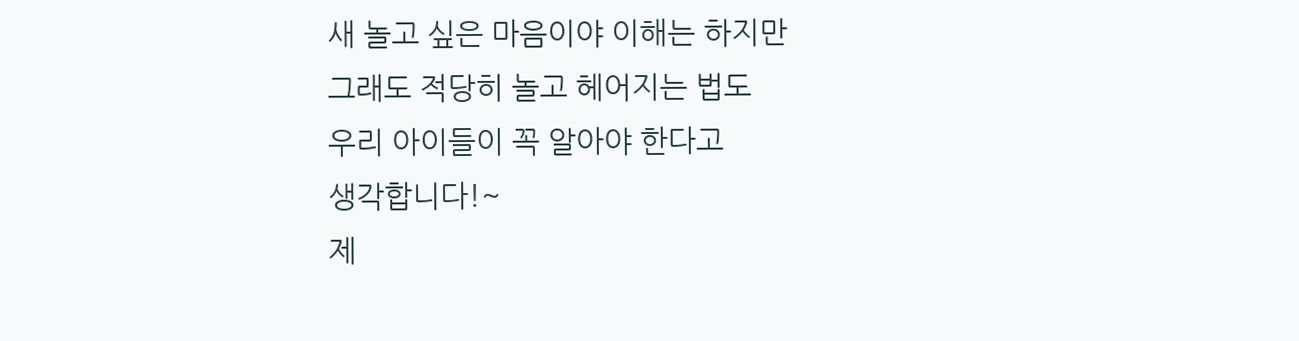새 놀고 싶은 마음이야 이해는 하지만
그래도 적당히 놀고 헤어지는 법도
우리 아이들이 꼭 알아야 한다고
생각합니다!~
제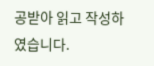공받아 읽고 작성하였습니다.